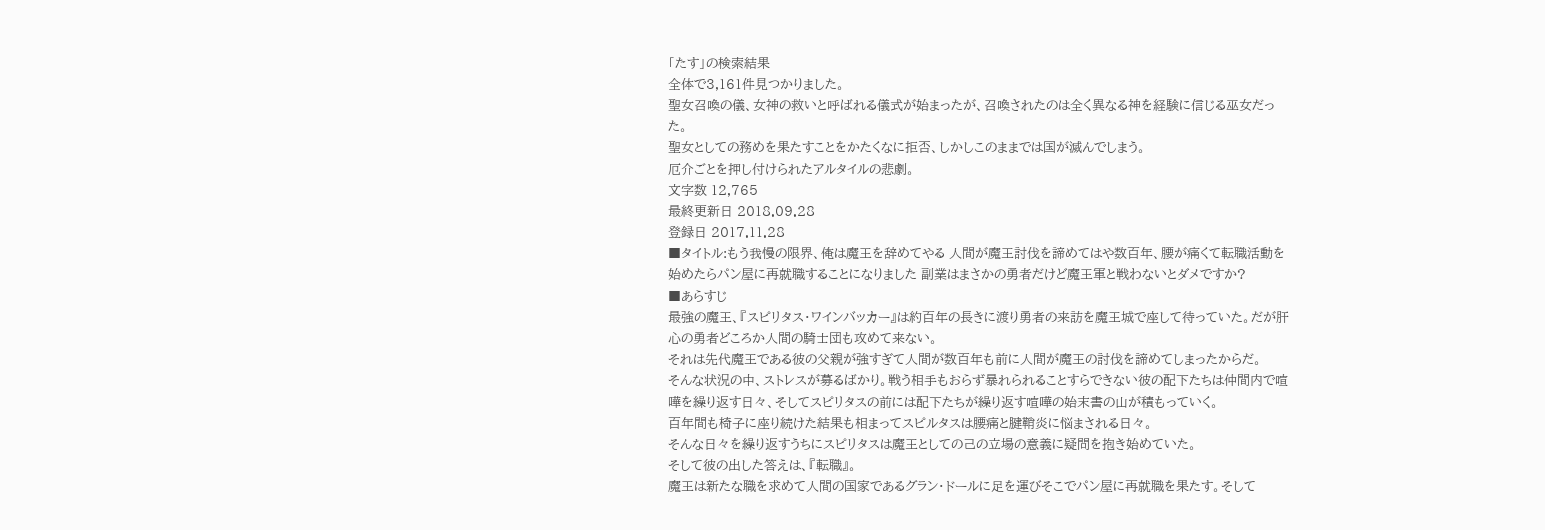「たす」の検索結果
全体で3,161件見つかりました。
聖女召喚の儀、女神の救いと呼ばれる儀式が始まったが、召喚されたのは全く異なる神を経験に信じる巫女だった。
聖女としての務めを果たすことをかたくなに拒否、しかしこのままでは国が滅んでしまう。
厄介ごとを押し付けられたアルタイルの悲劇。
文字数 12,765
最終更新日 2018.09.28
登録日 2017.11.28
■タイトル:もう我慢の限界、俺は魔王を辞めてやる 人間が魔王討伐を諦めてはや数百年、腰が痛くて転職活動を始めたらパン屋に再就職することになりました 副業はまさかの勇者だけど魔王軍と戦わないとダメですか?
■あらすじ
最強の魔王、『スピリタス・ワインバッカー』は約百年の長きに渡り勇者の来訪を魔王城で座して待っていた。だが肝心の勇者どころか人間の騎士団も攻めて来ない。
それは先代魔王である彼の父親が強すぎて人間が数百年も前に人間が魔王の討伐を諦めてしまったからだ。
そんな状況の中、ストレスが募るばかり。戦う相手もおらず暴れられることすらできない彼の配下たちは仲間内で喧嘩を繰り返す日々、そしてスピリタスの前には配下たちが繰り返す喧嘩の始末書の山が積もっていく。
百年間も椅子に座り続けた結果も相まってスピルタスは腰痛と腱鞘炎に悩まされる日々。
そんな日々を繰り返すうちにスピリタスは魔王としての己の立場の意義に疑問を抱き始めていた。
そして彼の出した答えは、『転職』。
魔王は新たな職を求めて人間の国家であるグラン・ドールに足を運びそこでパン屋に再就職を果たす。そして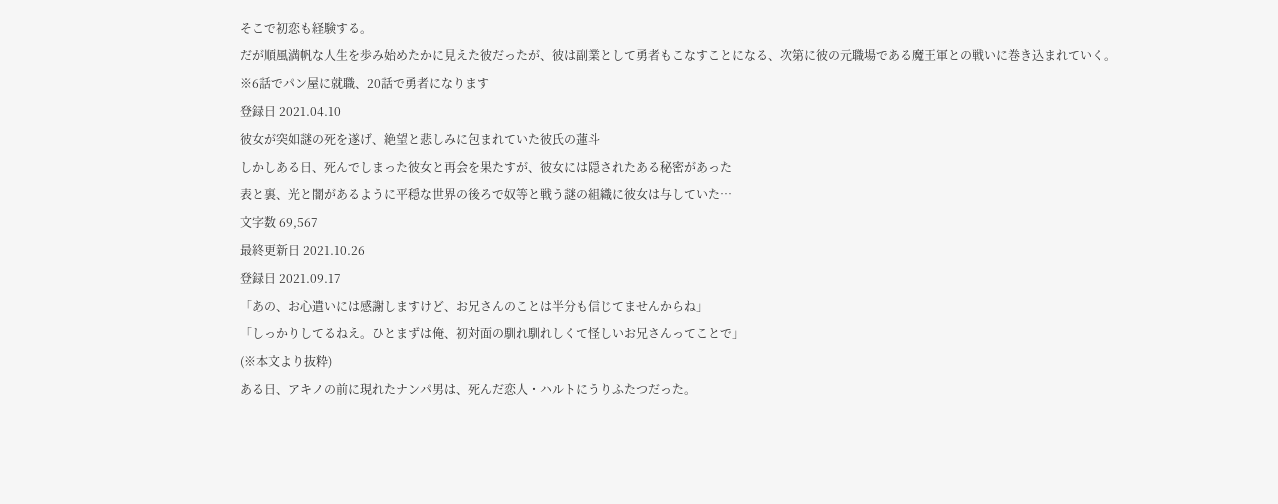そこで初恋も経験する。
だが順風満帆な人生を歩み始めたかに見えた彼だったが、彼は副業として勇者もこなすことになる、次第に彼の元職場である魔王軍との戦いに巻き込まれていく。
※6話でパン屋に就職、20話で勇者になります
登録日 2021.04.10
彼女が突如謎の死を遂げ、絶望と悲しみに包まれていた彼氏の蓮斗
しかしある日、死んでしまった彼女と再会を果たすが、彼女には隠されたある秘密があった
表と裏、光と闇があるように平穏な世界の後ろで奴等と戦う謎の組織に彼女は与していた…
文字数 69,567
最終更新日 2021.10.26
登録日 2021.09.17
「あの、お心遣いには感謝しますけど、お兄さんのことは半分も信じてませんからね」
「しっかりしてるねえ。ひとまずは俺、初対面の馴れ馴れしくて怪しいお兄さんってことで」
(※本文より抜粋)
ある日、アキノの前に現れたナンパ男は、死んだ恋人・ハルトにうりふたつだった。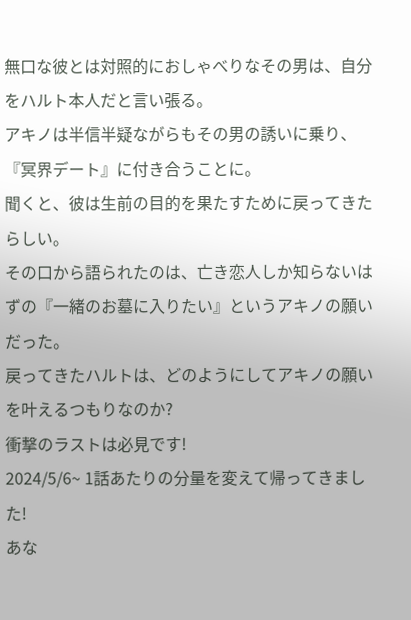無口な彼とは対照的におしゃべりなその男は、自分をハルト本人だと言い張る。
アキノは半信半疑ながらもその男の誘いに乗り、『冥界デート』に付き合うことに。
聞くと、彼は生前の目的を果たすために戻ってきたらしい。
その口から語られたのは、亡き恋人しか知らないはずの『一緒のお墓に入りたい』というアキノの願いだった。
戻ってきたハルトは、どのようにしてアキノの願いを叶えるつもりなのか?
衝撃のラストは必見です!
2024/5/6~ 1話あたりの分量を変えて帰ってきました!
あな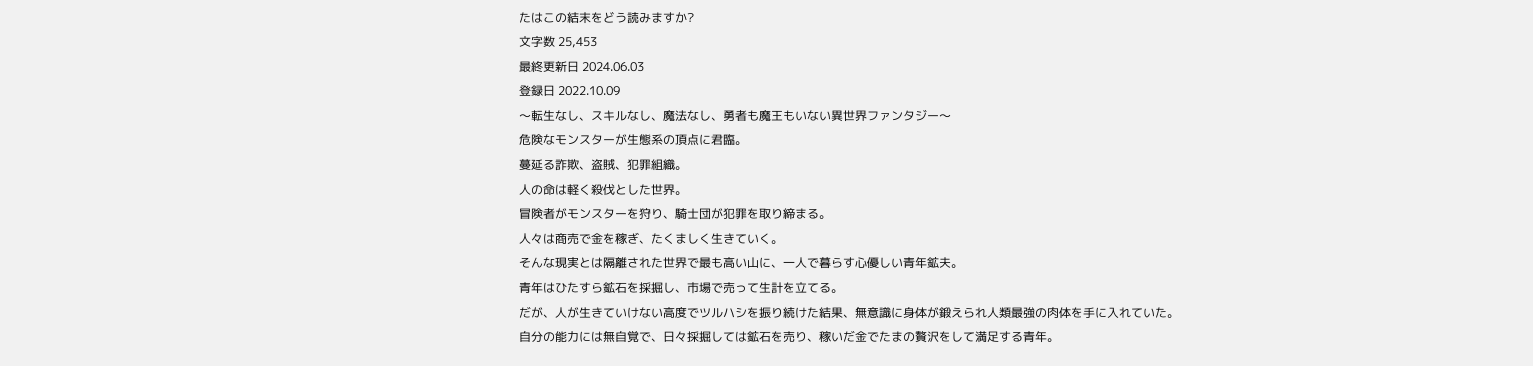たはこの結末をどう読みますか?
文字数 25,453
最終更新日 2024.06.03
登録日 2022.10.09
〜転生なし、スキルなし、魔法なし、勇者も魔王もいない異世界ファンタジー〜
危険なモンスターが生態系の頂点に君臨。
蔓延る詐欺、盗賊、犯罪組織。
人の命は軽く殺伐とした世界。
冒険者がモンスターを狩り、騎士団が犯罪を取り締まる。
人々は商売で金を稼ぎ、たくましく生きていく。
そんな現実とは隔離された世界で最も高い山に、一人で暮らす心優しい青年鉱夫。
青年はひたすら鉱石を採掘し、市場で売って生計を立てる。
だが、人が生きていけない高度でツルハシを振り続けた結果、無意識に身体が鍛えられ人類最強の肉体を手に入れていた。
自分の能力には無自覚で、日々採掘しては鉱石を売り、稼いだ金でたまの贅沢をして満足する青年。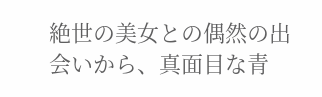絶世の美女との偶然の出会いから、真面目な青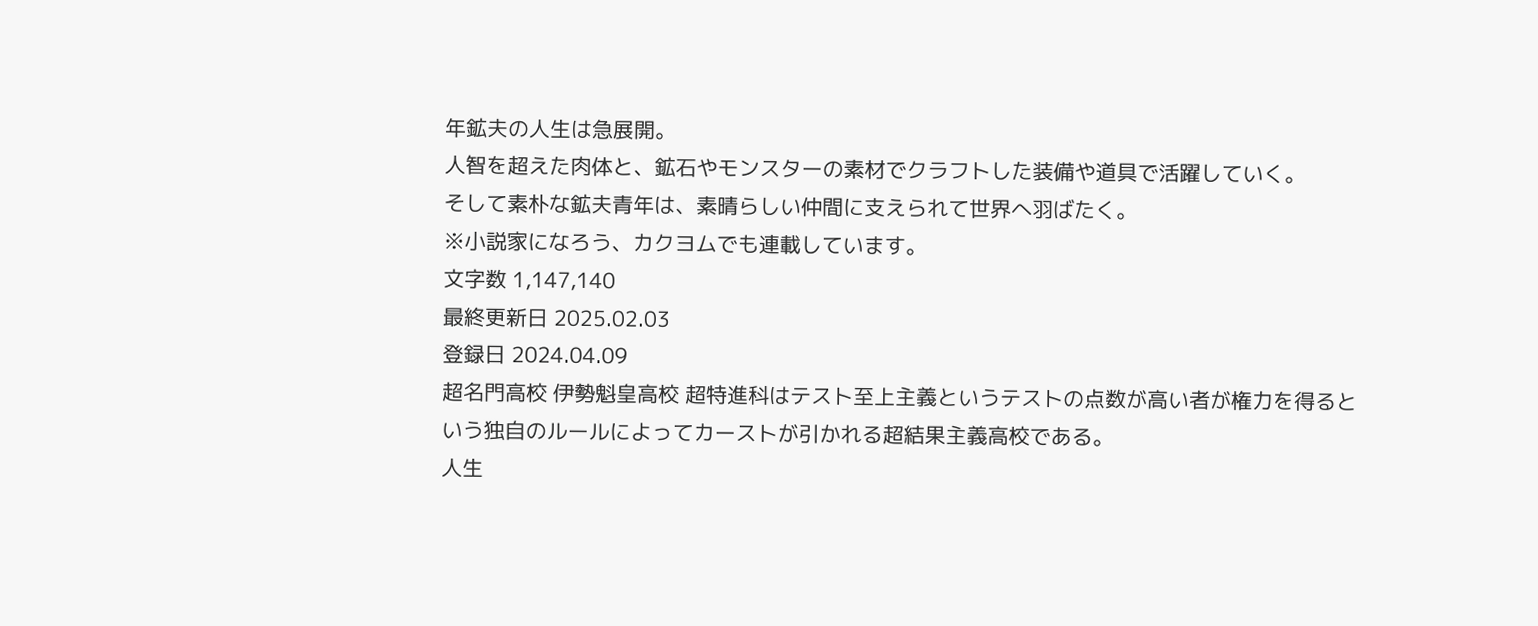年鉱夫の人生は急展開。
人智を超えた肉体と、鉱石やモンスターの素材でクラフトした装備や道具で活躍していく。
そして素朴な鉱夫青年は、素晴らしい仲間に支えられて世界へ羽ばたく。
※小説家になろう、カクヨムでも連載しています。
文字数 1,147,140
最終更新日 2025.02.03
登録日 2024.04.09
超名門高校 伊勢魁皇高校 超特進科はテスト至上主義というテストの点数が高い者が権力を得るという独自のルールによってカーストが引かれる超結果主義高校である。
人生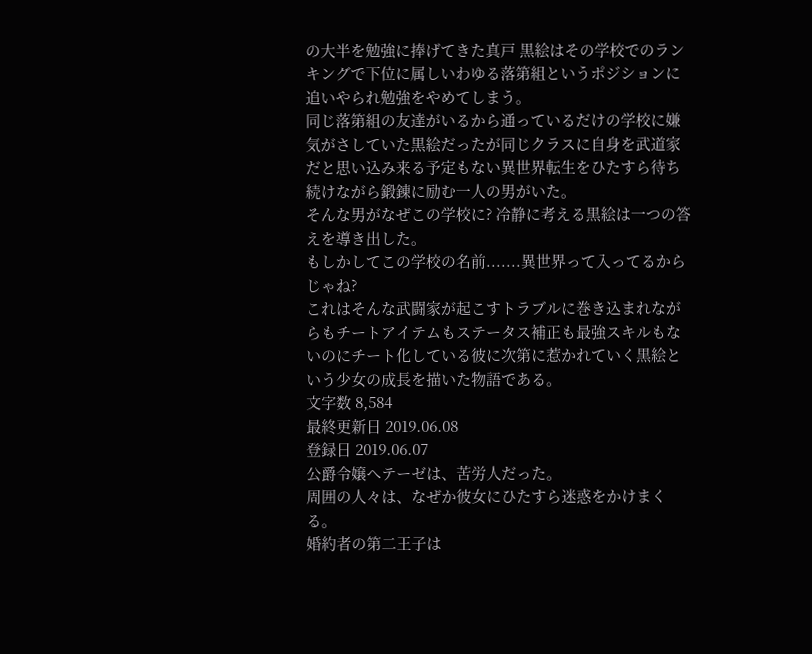の大半を勉強に捧げてきた真戸 黒絵はその学校でのランキングで下位に属しいわゆる落第組というポジションに追いやられ勉強をやめてしまう。
同じ落第組の友達がいるから通っているだけの学校に嫌気がさしていた黒絵だったが同じクラスに自身を武道家だと思い込み来る予定もない異世界転生をひたすら待ち続けながら鍛錬に励む一人の男がいた。
そんな男がなぜこの学校に? 冷静に考える黒絵は一つの答えを導き出した。
もしかしてこの学校の名前.......異世界って入ってるからじゃね?
これはそんな武闘家が起こすトラブルに巻き込まれながらもチートアイテムもステータス補正も最強スキルもないのにチート化している彼に次第に惹かれていく黒絵という少女の成長を描いた物語である。
文字数 8,584
最終更新日 2019.06.08
登録日 2019.06.07
公爵令嬢へテーゼは、苦労人だった。
周囲の人々は、なぜか彼女にひたすら迷惑をかけまくる。
婚約者の第二王子は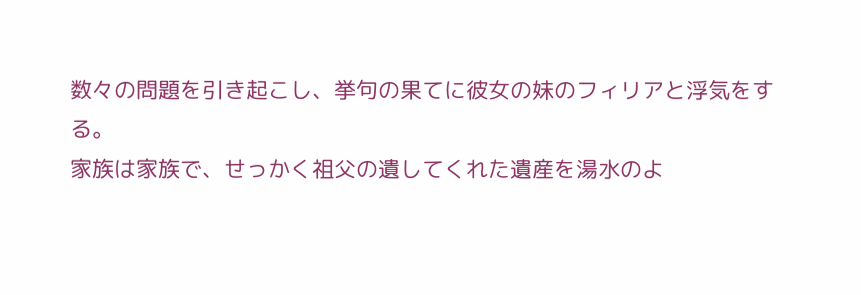数々の問題を引き起こし、挙句の果てに彼女の妹のフィリアと浮気をする。
家族は家族で、せっかく祖父の遺してくれた遺産を湯水のよ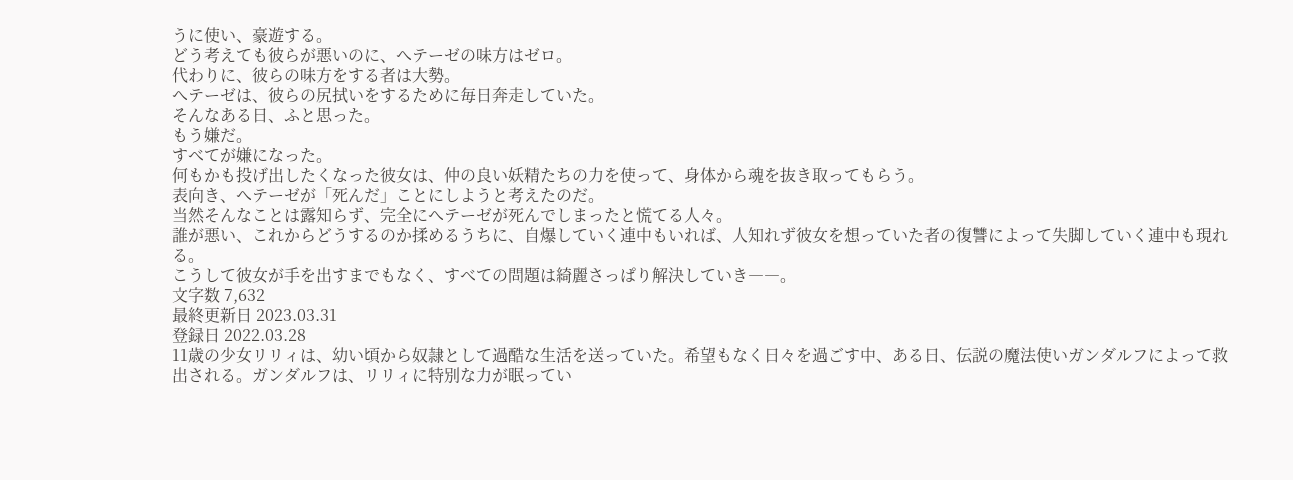うに使い、豪遊する。
どう考えても彼らが悪いのに、へテーゼの味方はゼロ。
代わりに、彼らの味方をする者は大勢。
へテーゼは、彼らの尻拭いをするために毎日奔走していた。
そんなある日、ふと思った。
もう嫌だ。
すべてが嫌になった。
何もかも投げ出したくなった彼女は、仲の良い妖精たちの力を使って、身体から魂を抜き取ってもらう。
表向き、へテーゼが「死んだ」ことにしようと考えたのだ。
当然そんなことは露知らず、完全にへテーゼが死んでしまったと慌てる人々。
誰が悪い、これからどうするのか揉めるうちに、自爆していく連中もいれば、人知れず彼女を想っていた者の復讐によって失脚していく連中も現れる。
こうして彼女が手を出すまでもなく、すべての問題は綺麗さっぱり解決していき――。
文字数 7,632
最終更新日 2023.03.31
登録日 2022.03.28
11歳の少女リリィは、幼い頃から奴隷として過酷な生活を送っていた。希望もなく日々を過ごす中、ある日、伝説の魔法使いガンダルフによって救出される。ガンダルフは、リリィに特別な力が眠ってい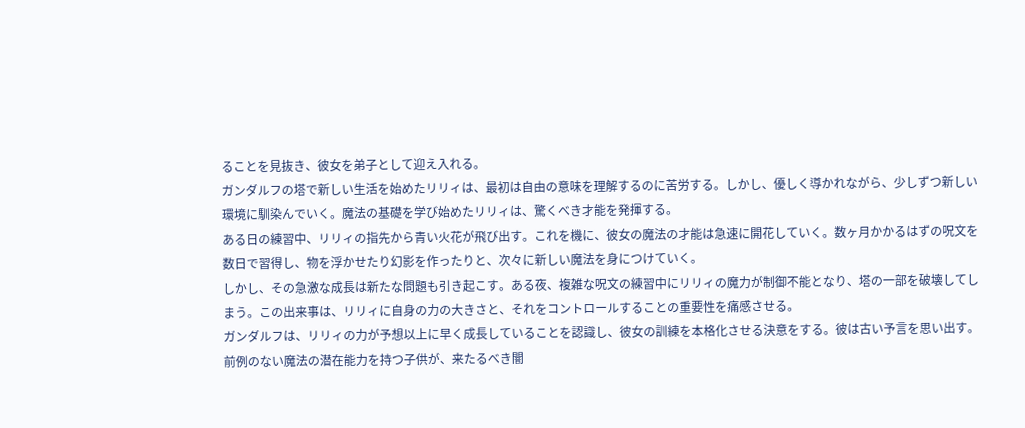ることを見抜き、彼女を弟子として迎え入れる。
ガンダルフの塔で新しい生活を始めたリリィは、最初は自由の意味を理解するのに苦労する。しかし、優しく導かれながら、少しずつ新しい環境に馴染んでいく。魔法の基礎を学び始めたリリィは、驚くべき才能を発揮する。
ある日の練習中、リリィの指先から青い火花が飛び出す。これを機に、彼女の魔法の才能は急速に開花していく。数ヶ月かかるはずの呪文を数日で習得し、物を浮かせたり幻影を作ったりと、次々に新しい魔法を身につけていく。
しかし、その急激な成長は新たな問題も引き起こす。ある夜、複雑な呪文の練習中にリリィの魔力が制御不能となり、塔の一部を破壊してしまう。この出来事は、リリィに自身の力の大きさと、それをコントロールすることの重要性を痛感させる。
ガンダルフは、リリィの力が予想以上に早く成長していることを認識し、彼女の訓練を本格化させる決意をする。彼は古い予言を思い出す。前例のない魔法の潜在能力を持つ子供が、来たるべき闇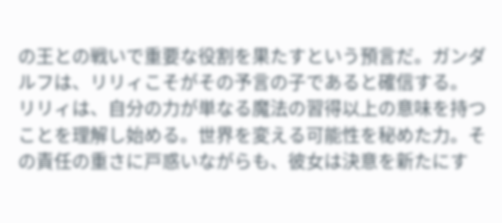の王との戦いで重要な役割を果たすという預言だ。ガンダルフは、リリィこそがその予言の子であると確信する。
リリィは、自分の力が単なる魔法の習得以上の意味を持つことを理解し始める。世界を変える可能性を秘めた力。その責任の重さに戸惑いながらも、彼女は決意を新たにす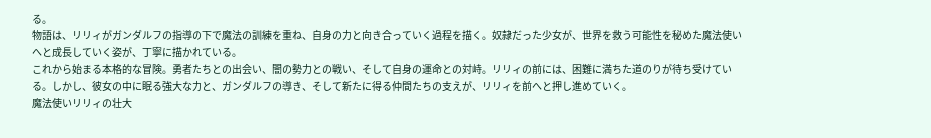る。
物語は、リリィがガンダルフの指導の下で魔法の訓練を重ね、自身の力と向き合っていく過程を描く。奴隷だった少女が、世界を救う可能性を秘めた魔法使いへと成長していく姿が、丁寧に描かれている。
これから始まる本格的な冒険。勇者たちとの出会い、闇の勢力との戦い、そして自身の運命との対峙。リリィの前には、困難に満ちた道のりが待ち受けている。しかし、彼女の中に眠る強大な力と、ガンダルフの導き、そして新たに得る仲間たちの支えが、リリィを前へと押し進めていく。
魔法使いリリィの壮大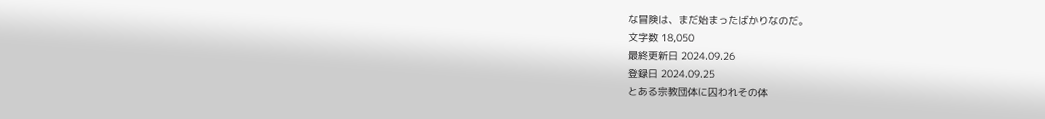な冒険は、まだ始まったばかりなのだ。
文字数 18,050
最終更新日 2024.09.26
登録日 2024.09.25
とある宗教団体に囚われその体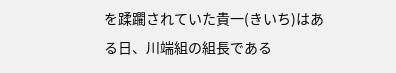を蹂躙されていた貴一(きいち)はある日、川端組の組長である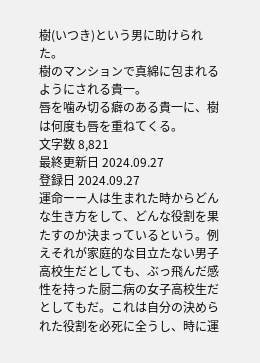樹(いつき)という男に助けられた。
樹のマンションで真綿に包まれるようにされる貴一。
唇を噛み切る癖のある貴一に、樹は何度も唇を重ねてくる。
文字数 8,821
最終更新日 2024.09.27
登録日 2024.09.27
運命ーー人は生まれた時からどんな生き方をして、どんな役割を果たすのか決まっているという。例えそれが家庭的な目立たない男子高校生だとしても、ぶっ飛んだ感性を持った厨二病の女子高校生だとしてもだ。これは自分の決められた役割を必死に全うし、時に運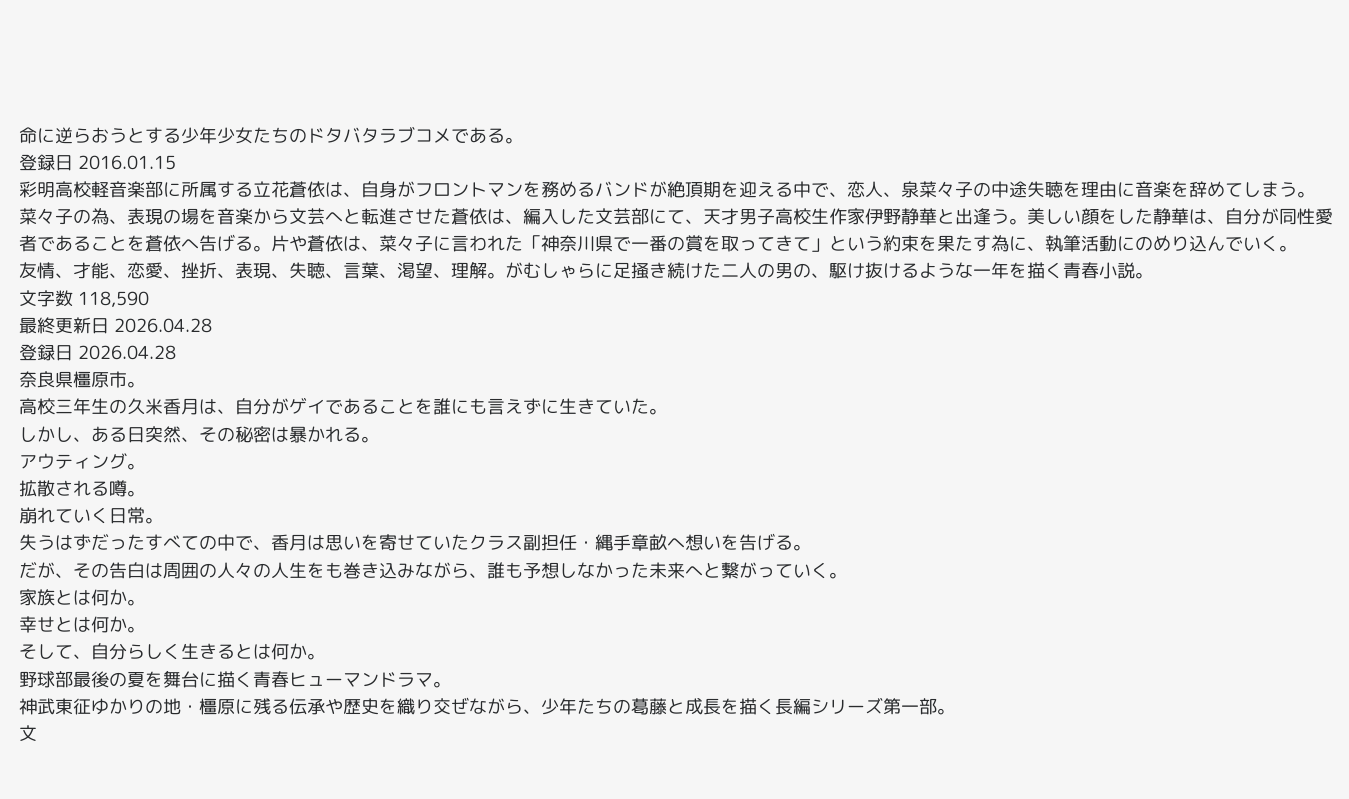命に逆らおうとする少年少女たちのドタバタラブコメである。
登録日 2016.01.15
彩明高校軽音楽部に所属する立花蒼依は、自身がフロントマンを務めるバンドが絶頂期を迎える中で、恋人、泉菜々子の中途失聴を理由に音楽を辞めてしまう。
菜々子の為、表現の場を音楽から文芸へと転進させた蒼依は、編入した文芸部にて、天才男子高校生作家伊野静華と出逢う。美しい顔をした静華は、自分が同性愛者であることを蒼依へ告げる。片や蒼依は、菜々子に言われた「神奈川県で一番の賞を取ってきて」という約束を果たす為に、執筆活動にのめり込んでいく。
友情、才能、恋愛、挫折、表現、失聴、言葉、渇望、理解。がむしゃらに足掻き続けた二人の男の、駆け抜けるような一年を描く青春小説。
文字数 118,590
最終更新日 2026.04.28
登録日 2026.04.28
奈良県橿原市。
高校三年生の久米香月は、自分がゲイであることを誰にも言えずに生きていた。
しかし、ある日突然、その秘密は暴かれる。
アウティング。
拡散される噂。
崩れていく日常。
失うはずだったすべての中で、香月は思いを寄せていたクラス副担任・縄手章畝へ想いを告げる。
だが、その告白は周囲の人々の人生をも巻き込みながら、誰も予想しなかった未来へと繋がっていく。
家族とは何か。
幸せとは何か。
そして、自分らしく生きるとは何か。
野球部最後の夏を舞台に描く青春ヒューマンドラマ。
神武東征ゆかりの地・橿原に残る伝承や歴史を織り交ぜながら、少年たちの葛藤と成長を描く長編シリーズ第一部。
文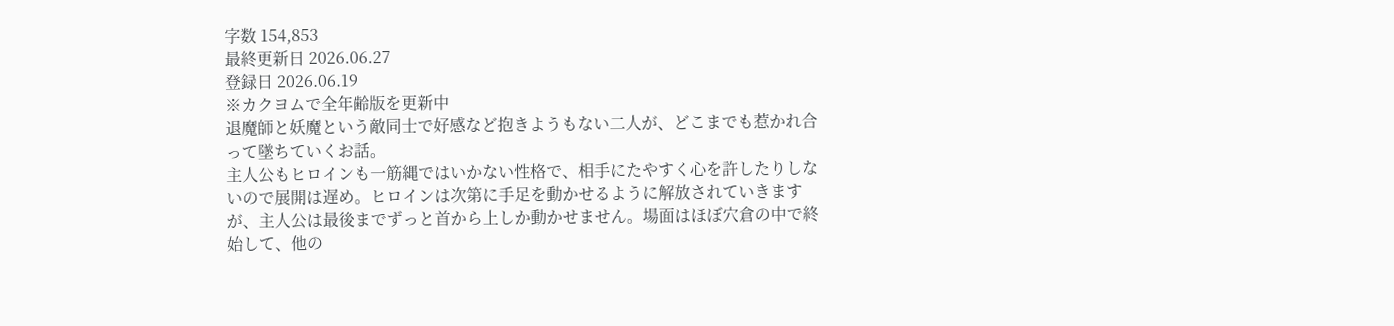字数 154,853
最終更新日 2026.06.27
登録日 2026.06.19
※カクヨムで全年齢版を更新中
退魔師と妖魔という敵同士で好感など抱きようもない二人が、どこまでも惹かれ合って墜ちていくお話。
主人公もヒロインも一筋縄ではいかない性格で、相手にたやすく心を許したりしないので展開は遅め。ヒロインは次第に手足を動かせるように解放されていきますが、主人公は最後までずっと首から上しか動かせません。場面はほぼ穴倉の中で終始して、他の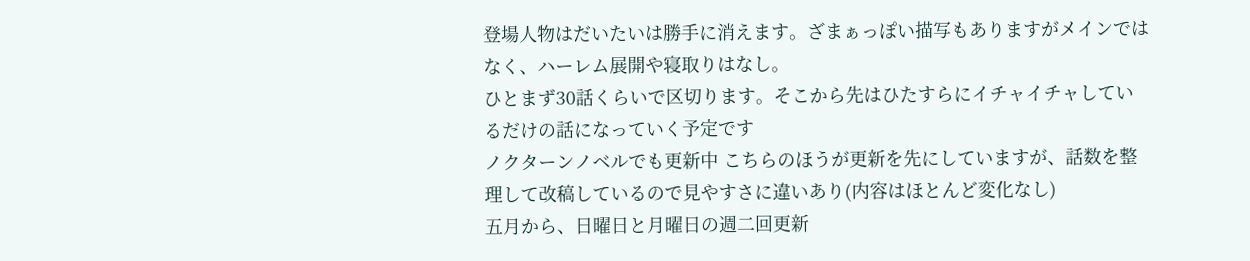登場人物はだいたいは勝手に消えます。ざまぁっぽい描写もありますがメインではなく、ハーレム展開や寝取りはなし。
ひとまず30話くらいで区切ります。そこから先はひたすらにイチャイチャしているだけの話になっていく予定です
ノクターンノベルでも更新中 こちらのほうが更新を先にしていますが、話数を整理して改稿しているので見やすさに違いあり(内容はほとんど変化なし)
五月から、日曜日と月曜日の週二回更新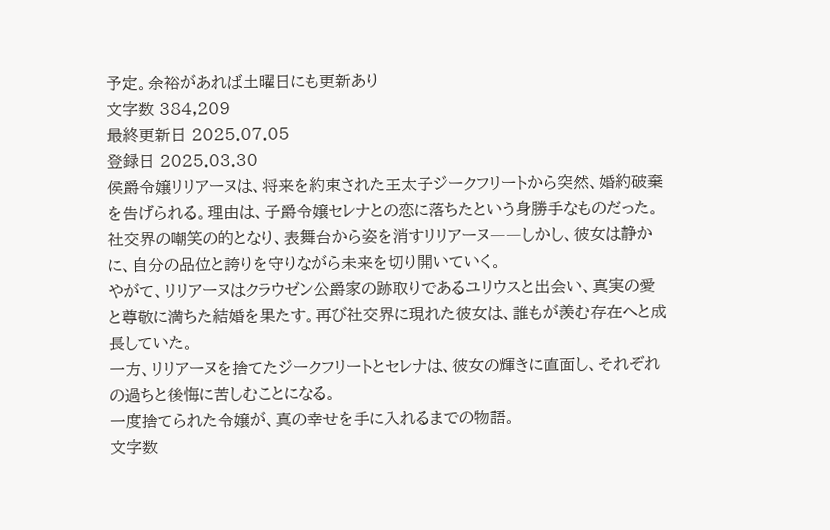予定。余裕があれば土曜日にも更新あり
文字数 384,209
最終更新日 2025.07.05
登録日 2025.03.30
侯爵令嬢リリアーヌは、将来を約束された王太子ジークフリートから突然、婚約破棄を告げられる。理由は、子爵令嬢セレナとの恋に落ちたという身勝手なものだった。社交界の嘲笑の的となり、表舞台から姿を消すリリアーヌ――しかし、彼女は静かに、自分の品位と誇りを守りながら未来を切り開いていく。
やがて、リリアーヌはクラウゼン公爵家の跡取りであるユリウスと出会い、真実の愛と尊敬に満ちた結婚を果たす。再び社交界に現れた彼女は、誰もが羨む存在へと成長していた。
一方、リリアーヌを捨てたジークフリートとセレナは、彼女の輝きに直面し、それぞれの過ちと後悔に苦しむことになる。
一度捨てられた令嬢が、真の幸せを手に入れるまでの物語。
文字数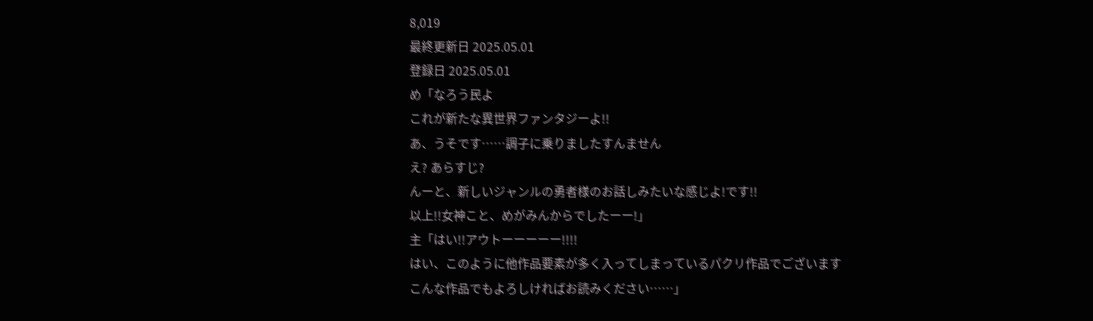8,019
最終更新日 2025.05.01
登録日 2025.05.01
め「なろう民よ
これが新たな異世界ファンタジーよ!!
あ、うそです……調子に乗りましたすんません
え? あらすじ?
んーと、新しいジャンルの勇者様のお話しみたいな感じよ!です!!
以上!!女神こと、めがみんからでしたーー!」
主「はい!!アウトーーーーー!!!!
はい、このように他作品要素が多く入ってしまっているパクリ作品でございます
こんな作品でもよろしければお読みください……」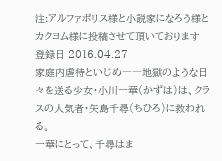注:アルファポリス様と小説家になろう様とカクヨム様に投稿させて頂いております
登録日 2016.04.27
家庭内虐待といじめ――地獄のような日々を送る少女・小川一華(かずは)は、クラスの人気者・矢島千尋(ちひろ)に救われる。
一華にとって、千尋はま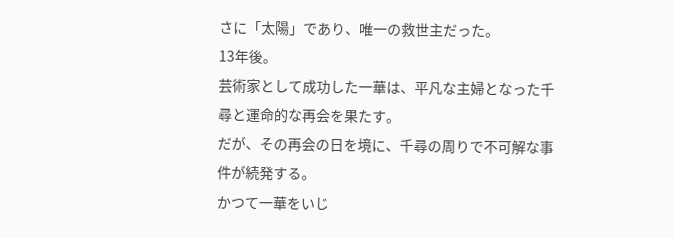さに「太陽」であり、唯一の救世主だった。
13年後。
芸術家として成功した一華は、平凡な主婦となった千尋と運命的な再会を果たす。
だが、その再会の日を境に、千尋の周りで不可解な事件が続発する。
かつて一華をいじ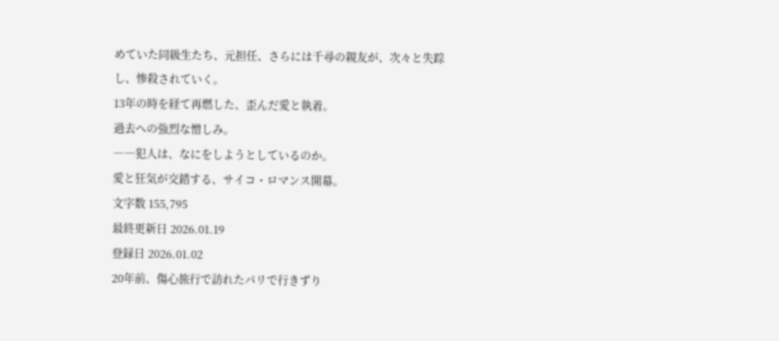めていた同級生たち、元担任、さらには千尋の親友が、次々と失踪し、惨殺されていく。
13年の時を経て再燃した、歪んだ愛と執着。
過去への強烈な憎しみ。
――犯人は、なにをしようとしているのか。
愛と狂気が交錯する、サイコ・ロマンス開幕。
文字数 155,795
最終更新日 2026.01.19
登録日 2026.01.02
20年前、傷心旅行で訪れたパリで行きずり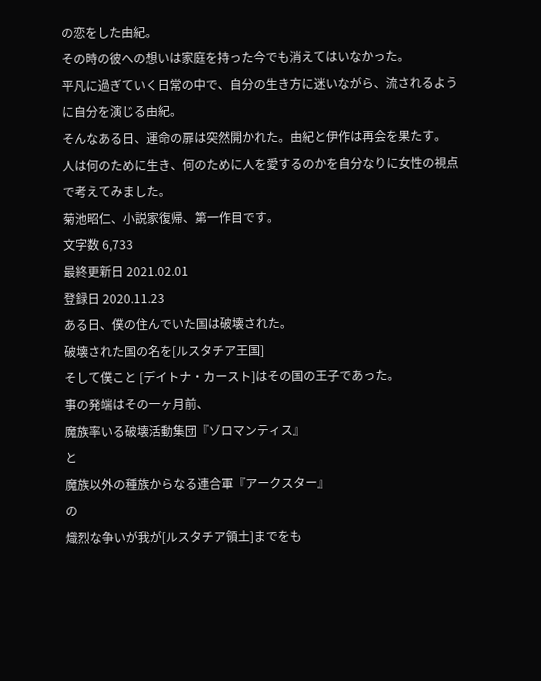の恋をした由紀。
その時の彼への想いは家庭を持った今でも消えてはいなかった。
平凡に過ぎていく日常の中で、自分の生き方に迷いながら、流されるように自分を演じる由紀。
そんなある日、運命の扉は突然開かれた。由紀と伊作は再会を果たす。
人は何のために生き、何のために人を愛するのかを自分なりに女性の視点で考えてみました。
菊池昭仁、小説家復帰、第一作目です。
文字数 6,733
最終更新日 2021.02.01
登録日 2020.11.23
ある日、僕の住んでいた国は破壊された。
破壊された国の名を[ルスタチア王国]
そして僕こと [デイトナ・カースト]はその国の王子であった。
事の発端はその一ヶ月前、
魔族率いる破壊活動集団『ゾロマンティス』
と
魔族以外の種族からなる連合軍『アークスター』
の
熾烈な争いが我が[ルスタチア領土]までをも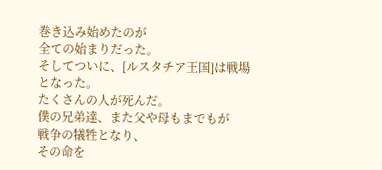巻き込み始めたのが
全ての始まりだった。
そしてついに、[ルスタチア王国]は戦場となった。
たくさんの人が死んだ。
僕の兄弟達、また父や母もまでもが
戦争の犠牲となり、
その命を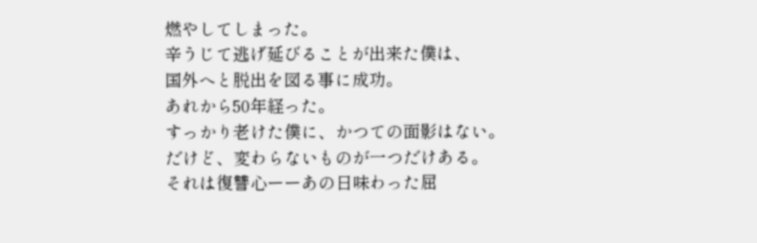燃やしてしまった。
辛うじて逃げ延びることが出来た僕は、
国外へと脱出を図る事に成功。
あれから50年経った。
すっかり老けた僕に、かつての面影はない。
だけど、変わらないものが一つだけある。
それは復讐心ーーあの日味わった屈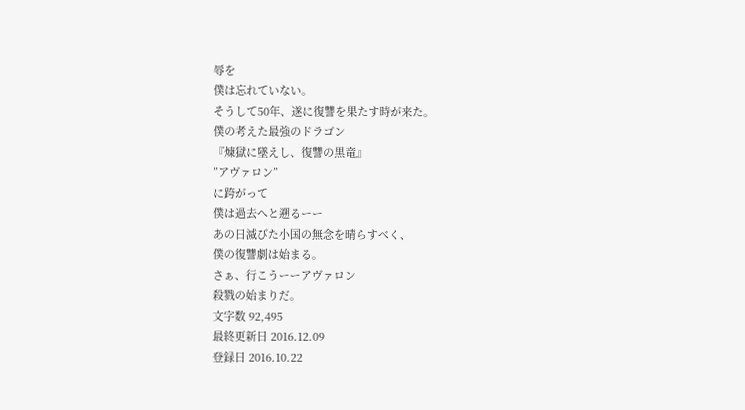辱を
僕は忘れていない。
そうして50年、遂に復讐を果たす時が来た。
僕の考えた最強のドラゴン
『煉獄に墜えし、復讐の黒竜』
”アヴァロン”
に跨がって
僕は過去へと遡るーー
あの日滅びた小国の無念を晴らすべく、
僕の復讐劇は始まる。
さぁ、行こうーーアヴァロン
殺戮の始まりだ。
文字数 92,495
最終更新日 2016.12.09
登録日 2016.10.22